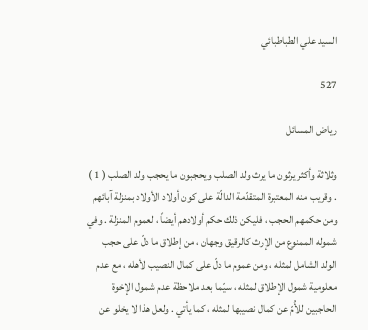السيد علي الطباطبائي

527

رياض المسائل

وثلاثة وأكثر يرثون ما يرث ولد الصلب ويحجبون ما يحجب ولد الصلب ( 1 ) . وقريب منه المعتبرة المتقدّمة الدالّة على كون أولاد الأولاد بمنزلة آبائهم ومن حكمهم الحجب ، فليكن ذلك حكم أولادهم أيضاً ، لعموم المنزلة . وفي شموله الممنوع من الإرث كالرقيق وجهان ، من إطلاق ما دلّ على حجب الولد الشامل لمثله ، ومن عموم ما دلّ على كمال النصيب لأهله ، مع عدم معلومية شمول الإطلاق لمثله ، سيّما بعد ملاحظة عدم شمول الإخوة الحاجبين للأُمّ عن كمال نصيبها لمثله ، كما يأتي . ولعل هذا لا يخلو عن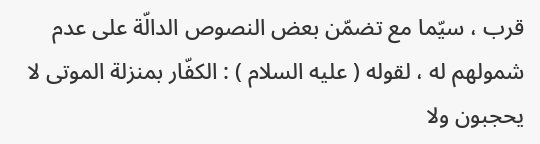قرب ، سيّما مع تضمّن بعض النصوص الدالّة على عدم شمولهم له ، لقوله ( عليه السلام ) : الكفّار بمنزلة الموتى لا يحجبون ولا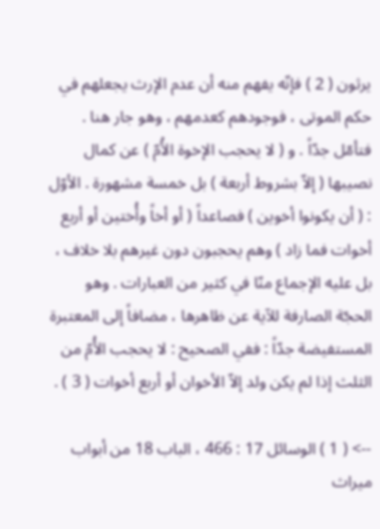يرثون ( 2 ) فإنّه يفهم منه أن عدم الإرث يجعلهم في حكم الموتى ، فوجودهم كعدمهم ، وهو جار هنا . فتأمّل جدّاً . و ( لا يحجب الإخوة الأُمّ ) عن كمال نصيبها ( إلاّ بشروط أربعة ) بل خمسة مشهورة . الأوّل : ( أن يكونوا أخوين ) فصاعداً ( أو أخاً وأُختين أو أربع أخوات فما زاد ) وهم يحجبون دون غيرهم بلا خلاف ، بل عليه الإجماع منّا في كثير من العبارات . وهو الحجّة الصارفة للآية عن ظاهرها ، مضافاً إلى المعتبرة المستفيضة جدّاً : ففي الصحيح : لا يحجب الأُمّ من الثلث إذا لم يكن ولد إلاّ الأخوان أو أربع أخوات ( 3 ) .

--> ( 1 ) الوسائل 17 : 466 ، الباب 18 من أبواب ميراث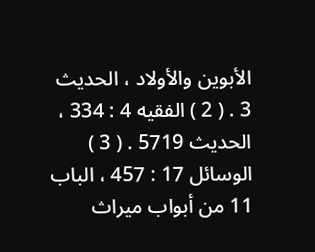الأبوين والأولاد ، الحديث 3 . ( 2 ) الفقيه 4 : 334 ، الحديث 5719 . ( 3 ) الوسائل 17 : 457 ، الباب 11 من أبواب ميراث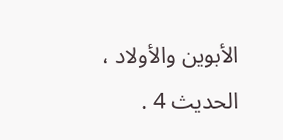الأبوين والأولاد ، الحديث 4 .